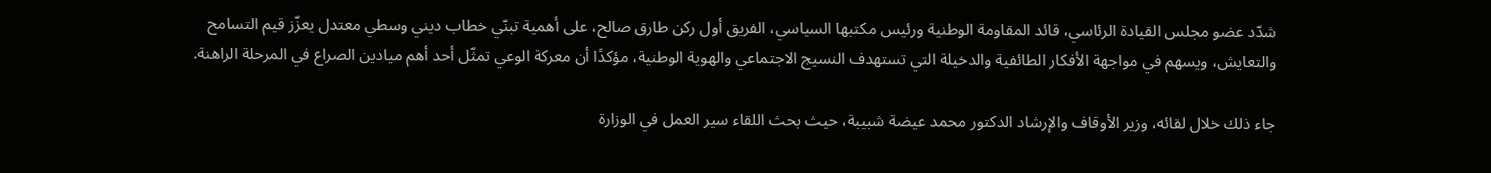شدّد عضو مجلس القيادة الرئاسي، قائد المقاومة الوطنية ورئيس مكتبها السياسي، الفريق أول ركن طارق صالح، على أهمية تبنّي خطاب ديني وسطي معتدل يعزّز قيم التسامح والتعايش، ويسهم في مواجهة الأفكار الطائفية والدخيلة التي تستهدف النسيج الاجتماعي والهوية الوطنية، مؤكدًا أن معركة الوعي تمثّل أحد أهم ميادين الصراع في المرحلة الراهنة.

جاء ذلك خلال لقائه، وزير الأوقاف والإرشاد الدكتور محمد عيضة شبيبة، حيث بحث اللقاء سير العمل في الوزارة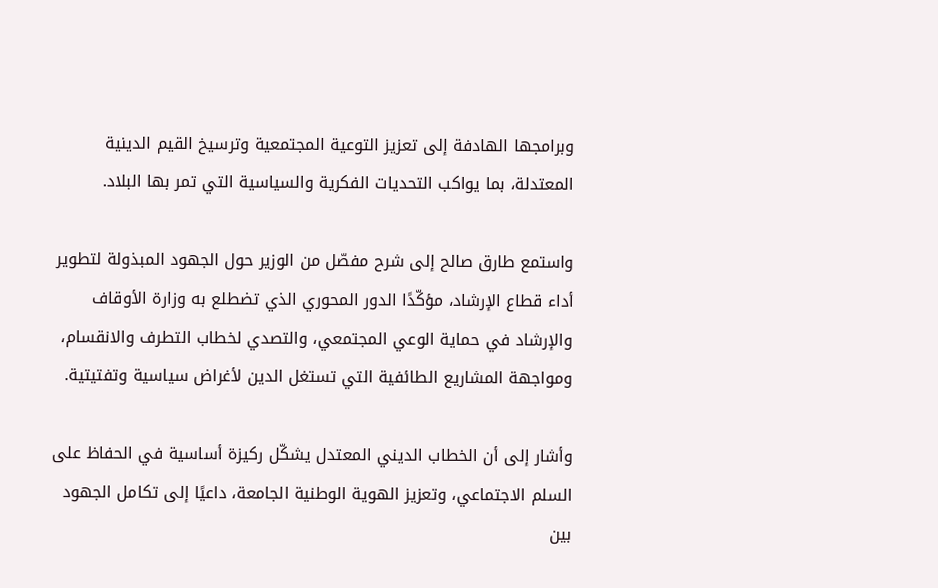وبرامجها الهادفة إلى تعزيز التوعية المجتمعية وترسيخ القيم الدينية المعتدلة، بما يواكب التحديات الفكرية والسياسية التي تمر بها البلاد.

واستمع طارق صالح إلى شرح مفصّل من الوزير حول الجهود المبذولة لتطوير أداء قطاع الإرشاد، مؤكّدًا الدور المحوري الذي تضطلع به وزارة الأوقاف والإرشاد في حماية الوعي المجتمعي، والتصدي لخطاب التطرف والانقسام، ومواجهة المشاريع الطائفية التي تستغل الدين لأغراض سياسية وتفتيتية.

وأشار إلى أن الخطاب الديني المعتدل يشكّل ركيزة أساسية في الحفاظ على السلم الاجتماعي، وتعزيز الهوية الوطنية الجامعة، داعيًا إلى تكامل الجهود بين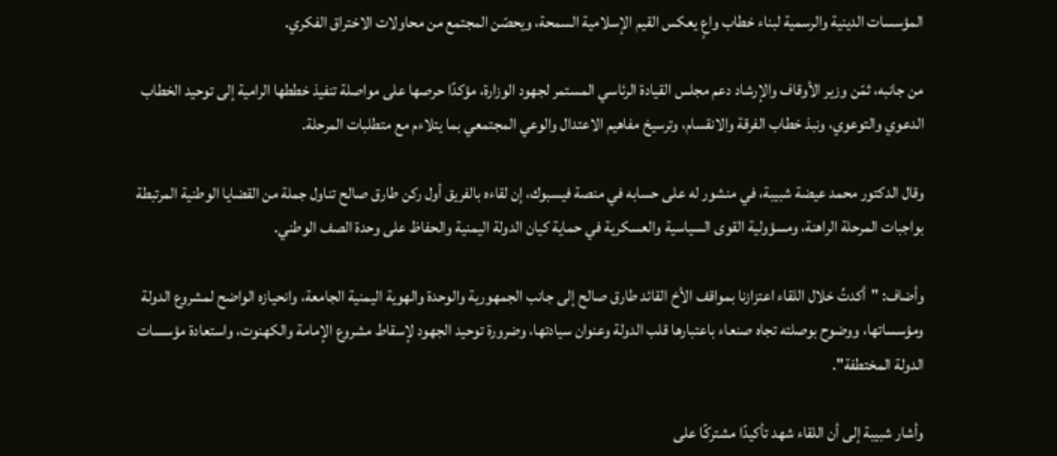المؤسسات الدينية والرسمية لبناء خطاب واعٍ يعكس القيم الإسلامية السمحة، ويحصّن المجتمع من محاولات الاختراق الفكري.

من جانبه، ثمّن وزير الأوقاف والإرشاد دعم مجلس القيادة الرئاسي المستمر لجهود الوزارة، مؤكدًا حرصها على مواصلة تنفيذ خططها الرامية إلى توحيد الخطاب الدعوي والتوعوي، ونبذ خطاب الفرقة والانقسام، وترسيخ مفاهيم الاعتدال والوعي المجتمعي بما يتلاءم مع متطلبات المرحلة.

وقال الدكتور محمد عيضة شبيبة، في منشور له على حسابه في منصة فيسبوك، إن لقاءه بالفريق أول ركن طارق صالح تناول جملة من القضايا الوطنية المرتبطة بواجبات المرحلة الراهنة، ومسؤولية القوى السياسية والعسكرية في حماية كيان الدولة اليمنية والحفاظ على وحدة الصف الوطني.

وأضاف: "أكدتُ خلال اللقاء اعتزازنا بمواقف الأخ القائد طارق صالح إلى جانب الجمهورية والوحدة والهوية اليمنية الجامعة، وانحيازه الواضح لمشروع الدولة ومؤسساتها، ووضوح بوصلته تجاه صنعاء باعتبارها قلب الدولة وعنوان سيادتها، وضرورة توحيد الجهود لإسقاط مشروع الإمامة والكهنوت، واستعادة مؤسسات الدولة المختطفة".

وأشار شبيبة إلى أن اللقاء شهد تأكيدًا مشتركًا على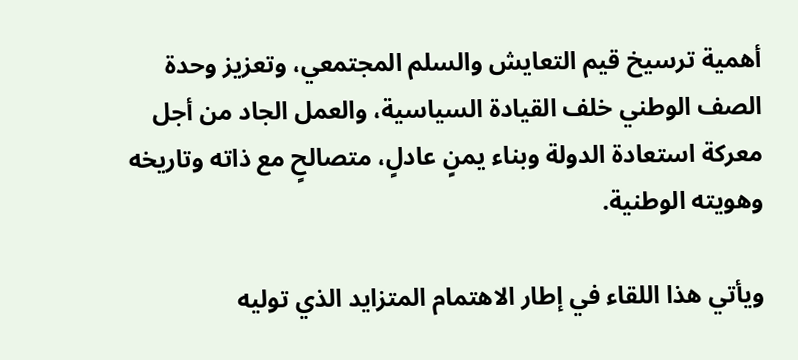أهمية ترسيخ قيم التعايش والسلم المجتمعي، وتعزيز وحدة الصف الوطني خلف القيادة السياسية، والعمل الجاد من أجل معركة استعادة الدولة وبناء يمنٍ عادلٍ، متصالحٍ مع ذاته وتاريخه وهويته الوطنية.

ويأتي هذا اللقاء في إطار الاهتمام المتزايد الذي توليه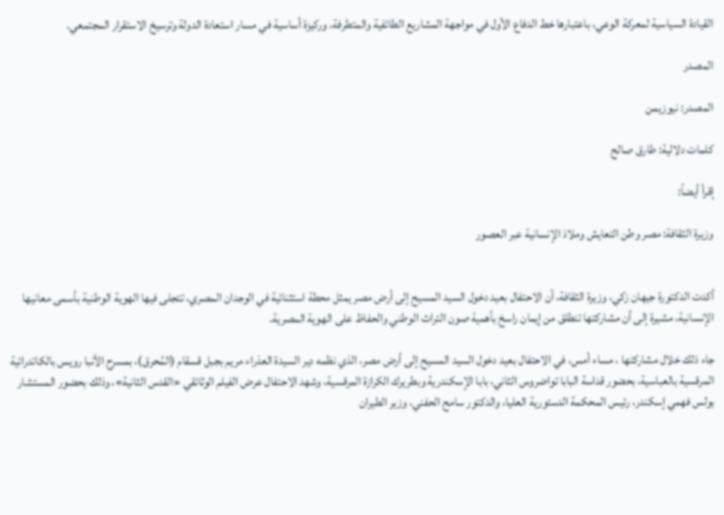القيادة السياسية لمعركة الوعي، باعتبارها خط الدفاع الأول في مواجهة المشاريع الطائفية والمتطرفة، وركيزة أساسية في مسار استعادة الدولة وترسيخ الاستقرار المجتمعي.

المصدر

المصدر: نيوزيمن

كلمات دلالية: طارق صالح

إقرأ أيضاً:

وزيرة الثقافة: مصر وطن التعايش وملاذ الإنسانية عبر العصور


أكدت الدكتورة جيهان زكي، وزيرة الثقافة، أن الاحتفال بعيد دخول السيد المسيح إلى أرض مصر يمثل محطة استثنائية في الوجدان المصري، تتجلى فيها الهوية الوطنية بأسمى معانيها الإنسانية، مشيرة إلى أن مشاركتها تنطلق من إيمان راسخ بأهمية صون التراث الوطني والحفاظ على الهوية المصرية.

جاء ذلك خلال مشاركتها ، مساء أمس، في الاحتفال بعيد دخول السيد المسيح إلى أرض مصر، الذي نظمه دير السيدة العذراء مريم بجبل قسقام (المُحرق)، بمسرح الأنبا رويس بالكاتدرائية المرقسية بالعباسية، بحضور قداسة البابا تواضروس الثاني، بابا الإسكندرية وبطريرك الكرازة المرقسية، وشهد الاحتفال عرض الفيلم الوثائقي «القدس الثانية»، وذلك بحضور المستشار بولس فهمي إسكندر، رئيس المحكمة الدستورية العليا، والدكتور سامح الحفني، وزير الطيران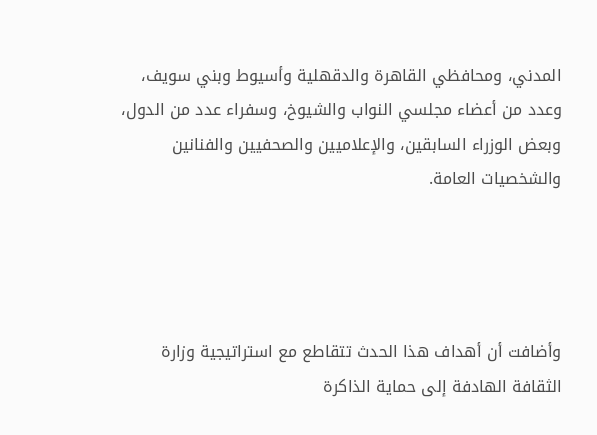المدني، ومحافظي القاهرة والدقهلية وأسيوط وبني سويف، وعدد من أعضاء مجلسي النواب والشيوخ، وسفراء عدد من الدول، وبعض الوزراء السابقين، والإعلاميين والصحفيين والفنانين والشخصيات العامة.




وأضافت أن أهداف هذا الحدث تتقاطع مع استراتيجية وزارة الثقافة الهادفة إلى حماية الذاكرة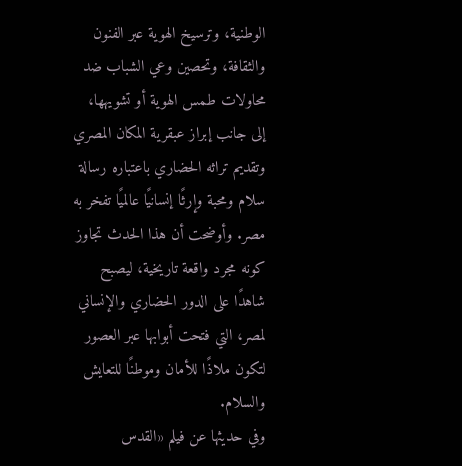الوطنية، وترسيخ الهوية عبر الفنون والثقافة، وتحصين وعي الشباب ضد محاولات طمس الهوية أو تشويهها، إلى جانب إبراز عبقرية المكان المصري وتقديم تراثه الحضاري باعتباره رسالة سلام ومحبة وإرثًا إنسانيًا عالميًا تفخر به مصر. وأوضحت أن هذا الحدث تجاوز كونه مجرد واقعة تاريخية، ليصبح شاهدًا على الدور الحضاري والإنساني لمصر، التي فتحت أبوابها عبر العصور لتكون ملاذًا للأمان وموطنًا للتعايش والسلام.
وفي حديثها عن فيلم «القدس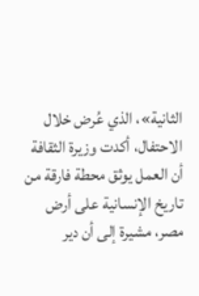الثانية»، الذي عُرض خلال الاحتفال، أكدت وزيرة الثقافة أن العمل يوثق محطة فارقة من تاريخ الإنسانية على أرض مصر، مشيرة إلى أن دير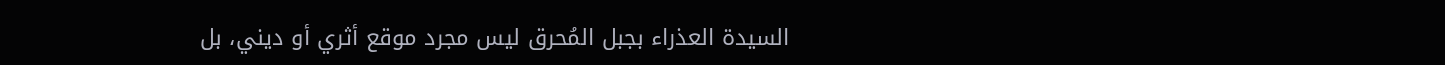السيدة العذراء بجبل المُحرق ليس مجرد موقع أثري أو ديني، بل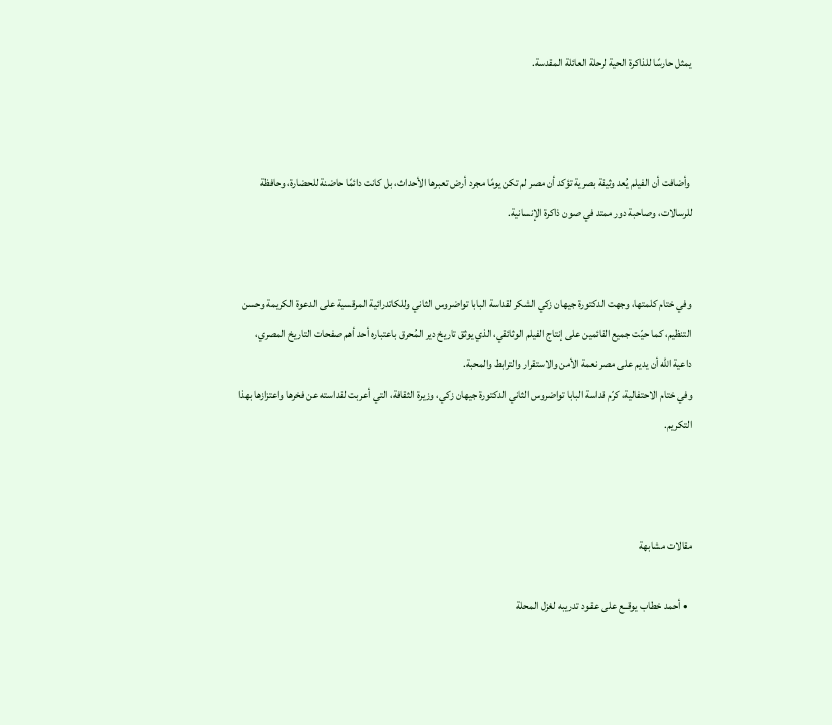يمثل حارسًا للذاكرة الحية لرحلة العائلة المقدسة.



 وأضافت أن الفيلم يُعد وثيقة بصرية تؤكد أن مصر لم تكن يومًا مجرد أرض تعبرها الأحداث، بل كانت دائمًا حاضنة للحضارة، وحافظة للرسالات، وصاحبة دور ممتد في صون ذاكرة الإنسانية.


وفي ختام كلمتها، وجهت الدكتورة جيهان زكي الشكر لقداسة البابا تواضروس الثاني وللكاتدرائية المرقسية على الدعوة الكريمة وحسن التنظيم، كما حيّت جميع القائمين على إنتاج الفيلم الوثائقي، الذي يوثق تاريخ دير المُحرق باعتباره أحد أهم صفحات التاريخ المصري، داعية الله أن يديم على مصر نعمة الأمن والاستقرار والترابط والمحبة.
وفي ختام الاحتفالية، كرّم قداسة البابا تواضروس الثاني الدكتورة جيهان زكي، وزيرة الثقافة، التي أعربت لقداسته عن فخرها واعتزازها بهذا التكريم.



مقالات مشابهة

  • أحمد خطاب يوقــع على عقـود تدريبه لغزل المحلة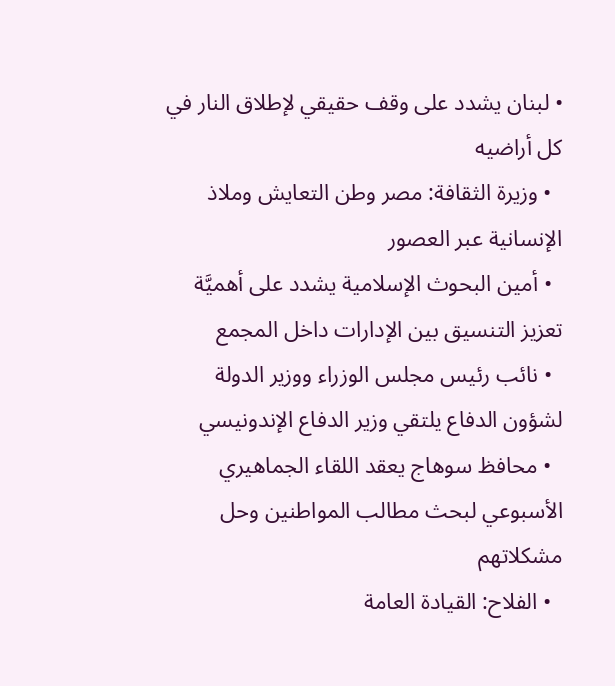• لبنان يشدد على وقف حقيقي لإطلاق النار في كل أراضيه
  • وزيرة الثقافة: مصر وطن التعايش وملاذ الإنسانية عبر العصور
  • أمين البحوث الإسلامية يشدد على أهميَّة تعزيز التنسيق بين الإدارات داخل المجمع
  • نائب رئيس مجلس الوزراء ووزير الدولة لشؤون الدفاع يلتقي وزير الدفاع الإندونيسي
  • محافظ سوهاج يعقد اللقاء الجماهيري الأسبوعي لبحث مطالب المواطنين وحل مشكلاتهم
  • الفلاح: القيادة العامة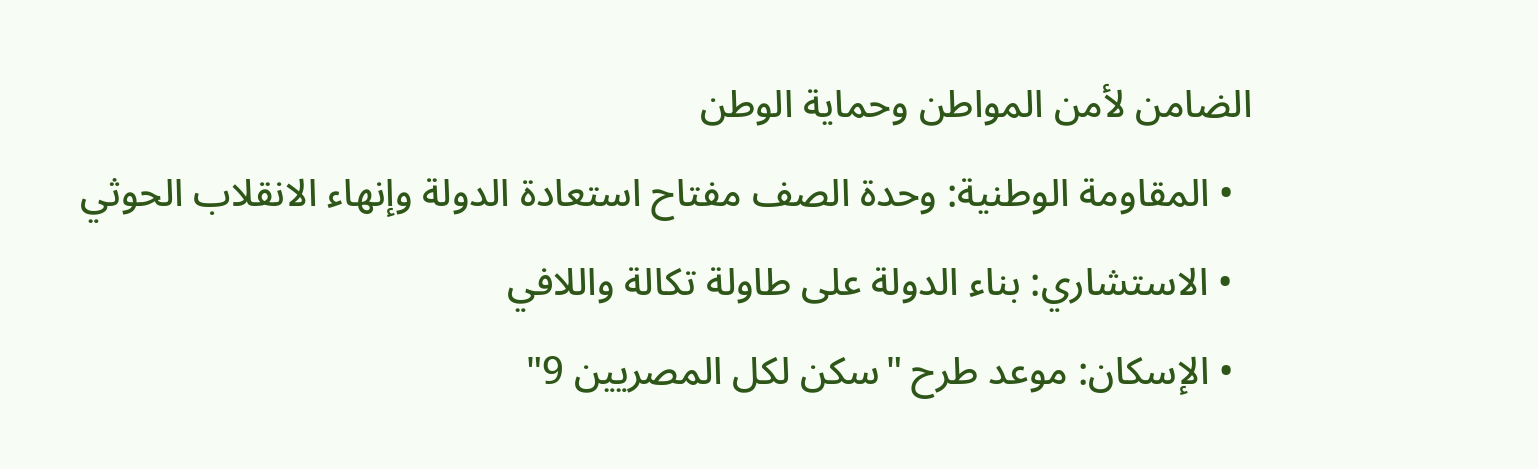الضامن لأمن المواطن وحماية الوطن
  • المقاومة الوطنية: وحدة الصف مفتاح استعادة الدولة وإنهاء الانقلاب الحوثي
  • الاستشاري: بناء الدولة على طاولة تكالة واللافي
  • الإسكان: موعد طرح "سكن لكل المصريين 9"